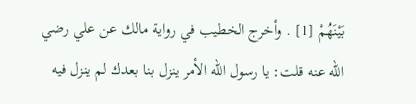بَيْنَهُمْ [1] . وأخرج الخطيب في رواية مالك عن علي رضي الله عنه قلت: يا رسول الله الأمر ينزل بنا بعدك لم ينزل فيه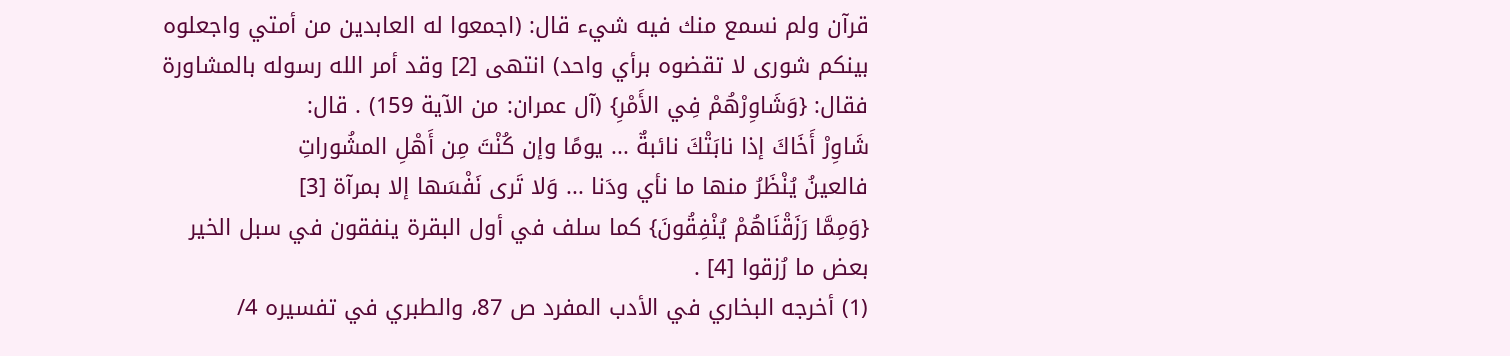قرآن ولم نسمع منك فيه شيء قال: (اجمعوا له العابدين من أمتي واجعلوه بينكم شورى لا تقضوه برأي واحد) انتهى [2] وقد أمر الله رسوله بالمشاورة فقال: {وَشَاوِرْهُمْ فِي الأَمْرِ} (آل عمران: من الآية 159) . قال:
شَاوِرْ أَخَاكَ إذا نابَتْكَ نائبةٌ ... يومًا وإن كُنْتَ مِن أَهْلِ المشُوراتِ
فالعينُ يُنْظَرُ منها ما نأي ودَنا ... وَلا تَرى نَفْسَها إلا بمرآة [3]
{وَمِمَّا رَزَقْنَاهُمْ يُنْفِقُونَ} كما سلف في أول البقرة ينفقون في سبل الخير بعض ما رُزقوا [4] .
(1) أخرجه البخاري في الأدب المفرد ص 87، والطبري في تفسيره 4/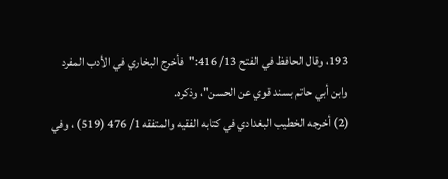193، وقال الحافظ في الفتح 13/ 416:"فأخرج البخاري في الأدب المفرد وابن أبي حاتم بسند قوي عن الحسن"، وذكره.
(2) أخرجه الخطيب البغدادي في كتابه الفقيه والمتفقه 1/ 476 (519) ، وفي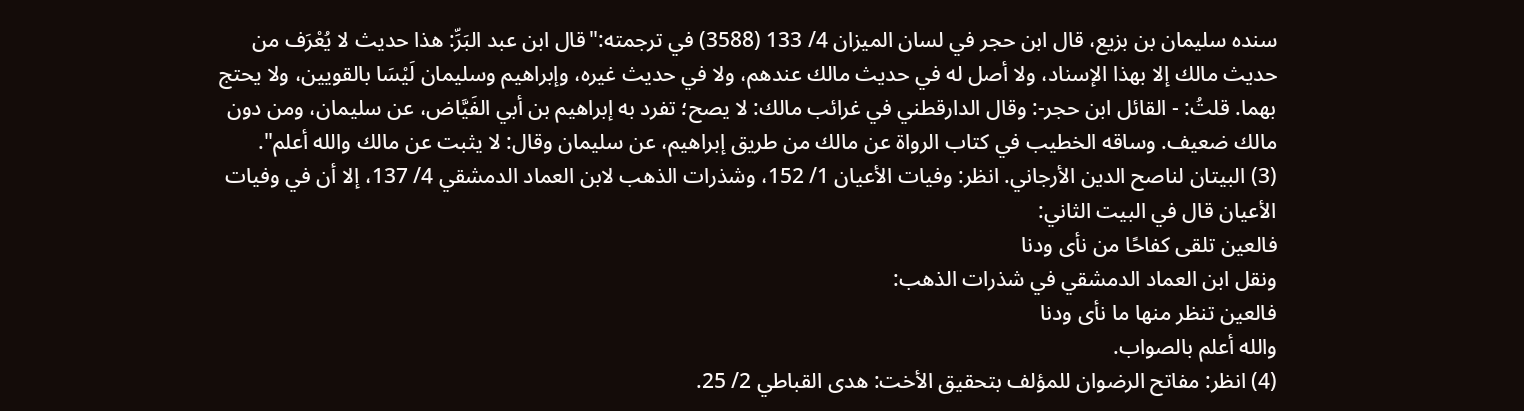سنده سليمان بن بزيع، قال ابن حجر في لسان الميزان 4/ 133 (3588) في ترجمته:"قال ابن عبد البَرِّ: هذا حديث لا يُعْرَف من حديث مالك إلا بهذا الإسناد، ولا أصل له في حديث مالك عندهم، ولا في حديث غيره، وإبراهيم وسليمان لَيْسَا بالقويين، ولا يحتج بهما. قلتُ: - القائل ابن حجر-: وقال الدارقطني في غرائب مالك: لا يصح؛ تفرد به إبراهيم بن أبي الفَيَّاض، عن سليمان، ومن دون مالك ضعيف. وساقه الخطيب في كتاب الرواة عن مالك من طريق إبراهيم، عن سليمان وقال: لا يثبت عن مالك والله أعلم".
(3) البيتان لناصح الدين الأرجاني. انظر: وفيات الأعيان 1/ 152، وشذرات الذهب لابن العماد الدمشقي 4/ 137، إلا أن في وفيات الأعيان قال في البيت الثاني:
فالعين تلقى كفاحًا من نأى ودنا
ونقل ابن العماد الدمشقي في شذرات الذهب:
فالعين تنظر منها ما نأى ودنا
والله أعلم بالصواب.
(4) انظر: مفاتح الرضوان للمؤلف بتحقيق الأخت: هدى القباطي 2/ 25.